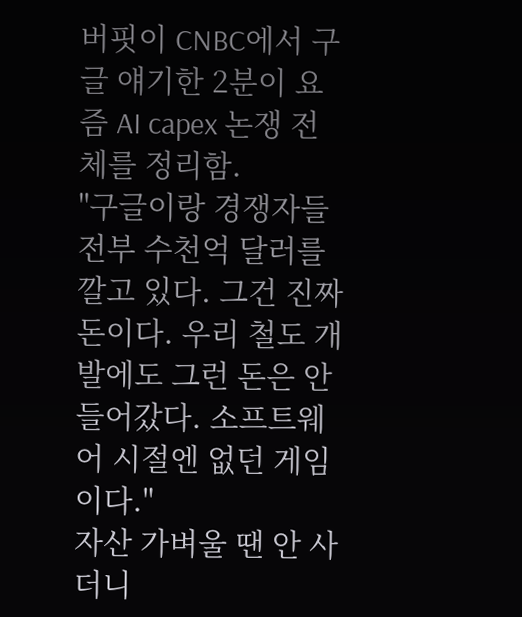버핏이 CNBC에서 구글 얘기한 2분이 요즘 AI capex 논쟁 전체를 정리함.
"구글이랑 경쟁자들 전부 수천억 달러를 깔고 있다. 그건 진짜 돈이다. 우리 철도 개발에도 그런 돈은 안 들어갔다. 소프트웨어 시절엔 없던 게임이다."
자산 가벼울 땐 안 사더니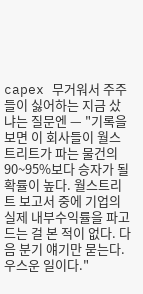capex 무거워서 주주들이 싫어하는 지금 샀냐는 질문엔 — "기록을 보면 이 회사들이 월스트리트가 파는 물건의 90~95%보다 승자가 될 확률이 높다. 월스트리트 보고서 중에 기업의 실제 내부수익률을 파고드는 걸 본 적이 없다. 다음 분기 얘기만 묻는다. 우스운 일이다."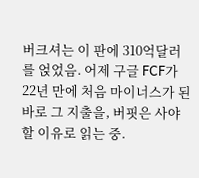버크셔는 이 판에 310억달러를 얹었음. 어제 구글 FCF가 22년 만에 처음 마이너스가 된 바로 그 지출을, 버핏은 사야 할 이유로 읽는 중.